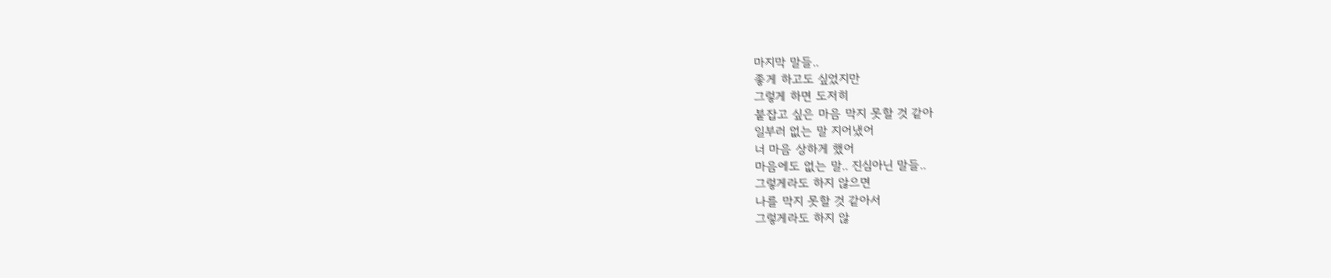마지막 말들..
좋게 하고도 싶었지만
그렇게 하면 도저히
붙잡고 싶은 마음 막지 못할 것 같아
일부러 없는 말 지어냈어
너 마음 상하게 했어
마음에도 없는 말.. 진심아닌 말들..
그렇게라도 하지 않으면
나를 막지 못할 것 같아서
그렇게라도 하지 않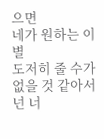으면
네가 원하는 이별
도저히 줄 수가 없을 것 같아서
넌 너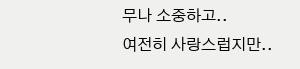무나 소중하고..
여전히 사랑스럽지만..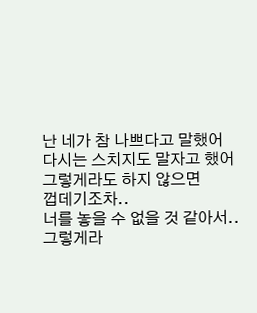난 네가 참 나쁘다고 말했어
다시는 스치지도 말자고 했어
그렇게라도 하지 않으면
껍데기조차..
너를 놓을 수 없을 것 같아서..
그렇게라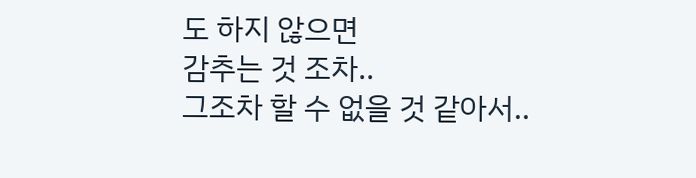도 하지 않으면
감추는 것 조차..
그조차 할 수 없을 것 같아서..